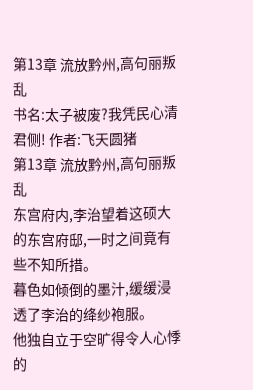第13章 流放黔州,高句丽叛乱
书名:太子被废?我凭民心清君侧! 作者:飞天圆猪
第13章 流放黔州,高句丽叛乱
东宫府内,李治望着这硕大的东宫府邸,一时之间竟有些不知所措。
暮色如倾倒的墨汁,缓缓浸透了李治的绛纱袍服。
他独自立于空旷得令人心悸的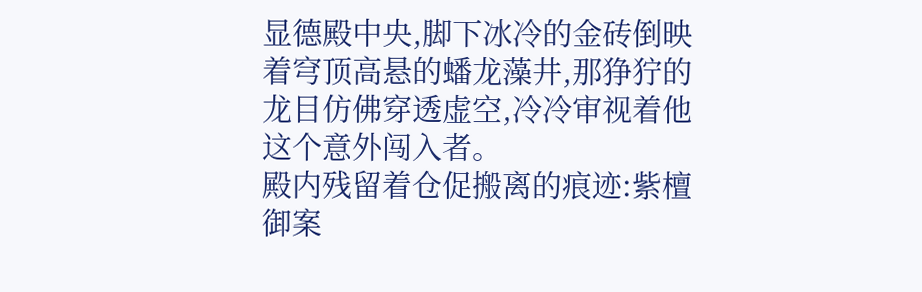显德殿中央,脚下冰冷的金砖倒映着穹顶高悬的蟠龙藻井,那狰狞的龙目仿佛穿透虚空,冷冷审视着他这个意外闯入者。
殿内残留着仓促搬离的痕迹:紫檀御案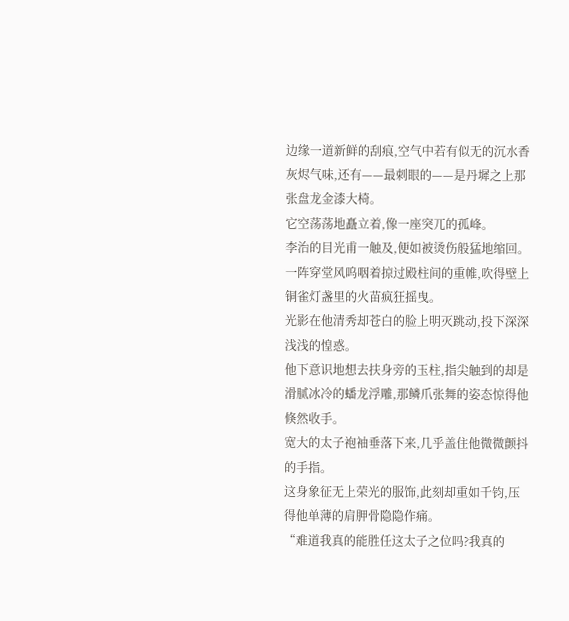边缘一道新鲜的刮痕,空气中若有似无的沉水香灰烬气味,还有——最刺眼的——是丹墀之上那张盘龙金漆大椅。
它空荡荡地矗立着,像一座突兀的孤峰。
李治的目光甫一触及,便如被烫伤般猛地缩回。
一阵穿堂风呜咽着掠过殿柱间的重帷,吹得壁上铜雀灯盏里的火苗疯狂摇曳。
光影在他清秀却苍白的脸上明灭跳动,投下深深浅浅的惶惑。
他下意识地想去扶身旁的玉柱,指尖触到的却是滑腻冰冷的蟠龙浮雕,那鳞爪张舞的姿态惊得他倏然收手。
宽大的太子袍袖垂落下来,几乎盖住他微微颤抖的手指。
这身象征无上荣光的服饰,此刻却重如千钧,压得他单薄的肩胛骨隐隐作痛。
“难道我真的能胜任这太子之位吗?我真的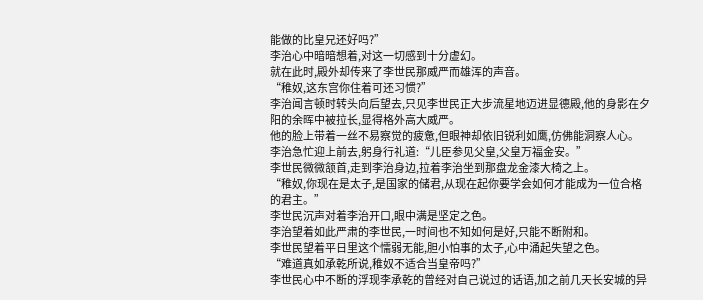能做的比皇兄还好吗?”
李治心中暗暗想着,对这一切感到十分虚幻。
就在此时,殿外却传来了李世民那威严而雄浑的声音。
“稚奴,这东宫你住着可还习惯?”
李治闻言顿时转头向后望去,只见李世民正大步流星地迈进显德殿,他的身影在夕阳的余晖中被拉长,显得格外高大威严。
他的脸上带着一丝不易察觉的疲惫,但眼神却依旧锐利如鹰,仿佛能洞察人心。
李治急忙迎上前去,躬身行礼道:“儿臣参见父皇,父皇万福金安。”
李世民微微颔首,走到李治身边,拉着李治坐到那盘龙金漆大椅之上。
“稚奴,你现在是太子,是国家的储君,从现在起你要学会如何才能成为一位合格的君主。”
李世民沉声对着李治开口,眼中满是坚定之色。
李治望着如此严肃的李世民,一时间也不知如何是好,只能不断附和。
李世民望着平日里这个懦弱无能,胆小怕事的太子,心中涌起失望之色。
“难道真如承乾所说,稚奴不适合当皇帝吗?”
李世民心中不断的浮现李承乾的曾经对自己说过的话语,加之前几天长安城的异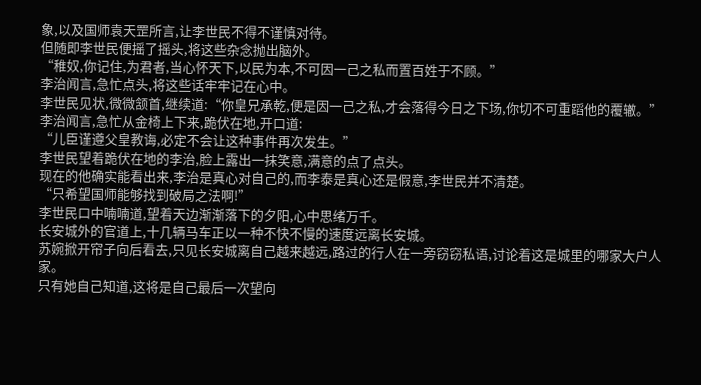象,以及国师袁天罡所言,让李世民不得不谨慎对待。
但随即李世民便摇了摇头,将这些杂念抛出脑外。
“稚奴,你记住,为君者,当心怀天下,以民为本,不可因一己之私而置百姓于不顾。”
李治闻言,急忙点头,将这些话牢牢记在心中。
李世民见状,微微颔首,继续道:“你皇兄承乾,便是因一己之私,才会落得今日之下场,你切不可重蹈他的覆辙。”
李治闻言,急忙从金椅上下来,跪伏在地,开口道:
“儿臣谨遵父皇教诲,必定不会让这种事件再次发生。”
李世民望着跪伏在地的李治,脸上露出一抹笑意,满意的点了点头。
现在的他确实能看出来,李治是真心对自己的,而李泰是真心还是假意,李世民并不清楚。
“只希望国师能够找到破局之法啊!”
李世民口中喃喃道,望着天边渐渐落下的夕阳,心中思绪万千。
长安城外的官道上,十几辆马车正以一种不快不慢的速度远离长安城。
苏婉掀开帘子向后看去,只见长安城离自己越来越远,路过的行人在一旁窃窃私语,讨论着这是城里的哪家大户人家。
只有她自己知道,这将是自己最后一次望向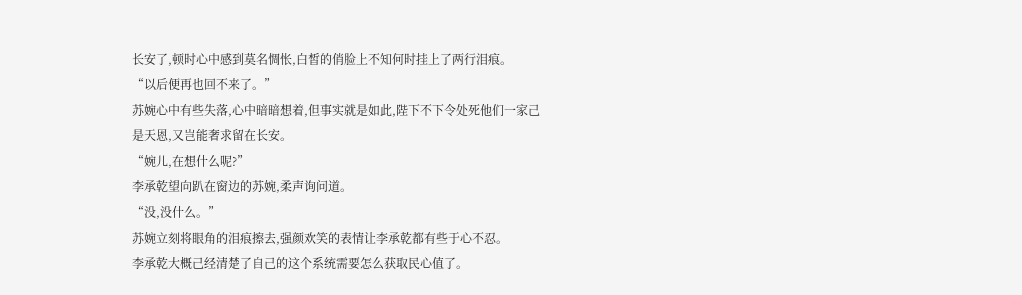长安了,顿时心中感到莫名惆怅,白皙的俏脸上不知何时挂上了两行泪痕。
“以后便再也回不来了。”
苏婉心中有些失落,心中暗暗想着,但事实就是如此,陛下不下令处死他们一家己是天恩,又岂能奢求留在长安。
“婉儿,在想什么呢?”
李承乾望向趴在窗边的苏婉,柔声询问道。
“没,没什么。”
苏婉立刻将眼角的泪痕擦去,强颜欢笑的表情让李承乾都有些于心不忍。
李承乾大概己经清楚了自己的这个系统需要怎么获取民心值了。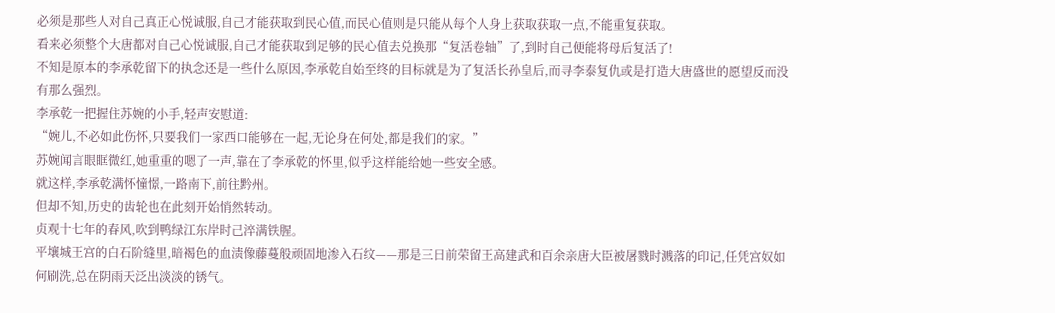必须是那些人对自己真正心悦诚服,自己才能获取到民心值,而民心值则是只能从每个人身上获取获取一点,不能重复获取。
看来必须整个大唐都对自己心悦诚服,自己才能获取到足够的民心值去兑换那“复活卷轴”了,到时自己便能将母后复活了!
不知是原本的李承乾留下的执念还是一些什么原因,李承乾自始至终的目标就是为了复活长孙皇后,而寻李泰复仇或是打造大唐盛世的愿望反而没有那么强烈。
李承乾一把握住苏婉的小手,轻声安慰道:
“婉儿,不必如此伤怀,只要我们一家西口能够在一起,无论身在何处,都是我们的家。”
苏婉闻言眼眶微红,她重重的嗯了一声,靠在了李承乾的怀里,似乎这样能给她一些安全感。
就这样,李承乾满怀憧憬,一路南下,前往黔州。
但却不知,历史的齿轮也在此刻开始悄然转动。
贞观十七年的春风,吹到鸭绿江东岸时己淬满铁腥。
平壤城王宫的白石阶缝里,暗褐色的血渍像藤蔓般顽固地渗入石纹——那是三日前荣留王高建武和百余亲唐大臣被屠戮时溅落的印记,任凭宫奴如何刷洗,总在阴雨天泛出淡淡的锈气。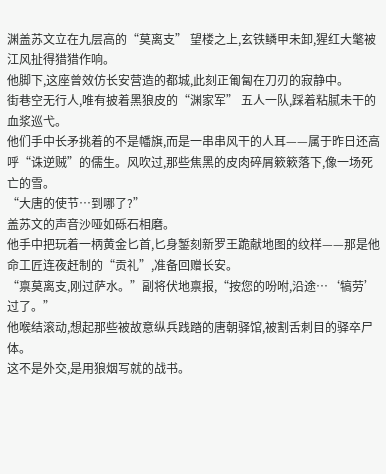渊盖苏文立在九层高的“莫离支” 望楼之上,玄铁鳞甲未卸,猩红大氅被江风扯得猎猎作响。
他脚下,这座曾效仿长安营造的都城,此刻正匍匐在刀刃的寂静中。
街巷空无行人,唯有披着黑狼皮的“渊家军” 五人一队,踩着粘腻未干的血浆巡弋。
他们手中长矛挑着的不是幡旗,而是一串串风干的人耳——属于昨日还高呼“诛逆贼”的儒生。风吹过,那些焦黑的皮肉碎屑簌簌落下,像一场死亡的雪。
“大唐的使节…到哪了?”
盖苏文的声音沙哑如砾石相磨。
他手中把玩着一柄黄金匕首,匕身錾刻新罗王跪献地图的纹样——那是他命工匠连夜赶制的“贡礼”,准备回赠长安。
“禀莫离支,刚过萨水。”副将伏地禀报,“按您的吩咐,沿途…‘犒劳’过了。”
他喉结滚动,想起那些被故意纵兵践踏的唐朝驿馆,被割舌刺目的驿卒尸体。
这不是外交,是用狼烟写就的战书。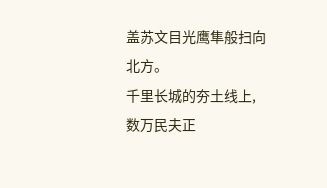盖苏文目光鹰隼般扫向北方。
千里长城的夯土线上,数万民夫正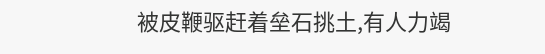被皮鞭驱赶着垒石挑土,有人力竭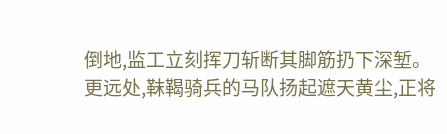倒地,监工立刻挥刀斩断其脚筋扔下深堑。
更远处,靺鞨骑兵的马队扬起遮天黄尘,正将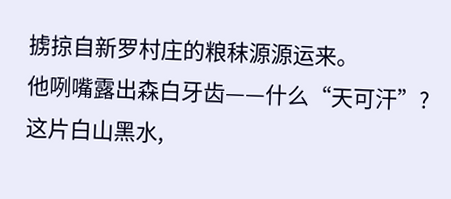掳掠自新罗村庄的粮秣源源运来。
他咧嘴露出森白牙齿——什么“天可汗”?这片白山黑水,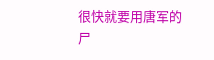很快就要用唐军的尸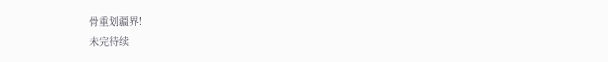骨重划疆界!
未完待续